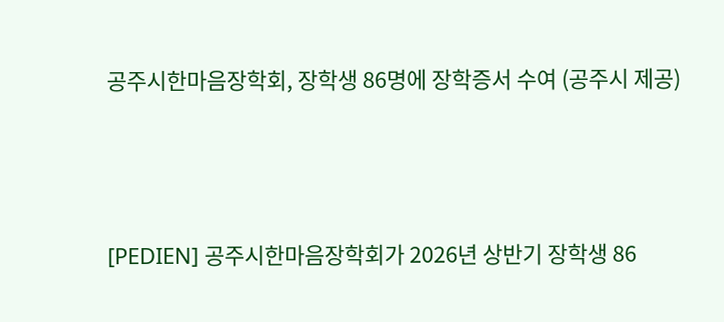공주시한마음장학회, 장학생 86명에 장학증서 수여 (공주시 제공)



[PEDIEN] 공주시한마음장학회가 2026년 상반기 장학생 86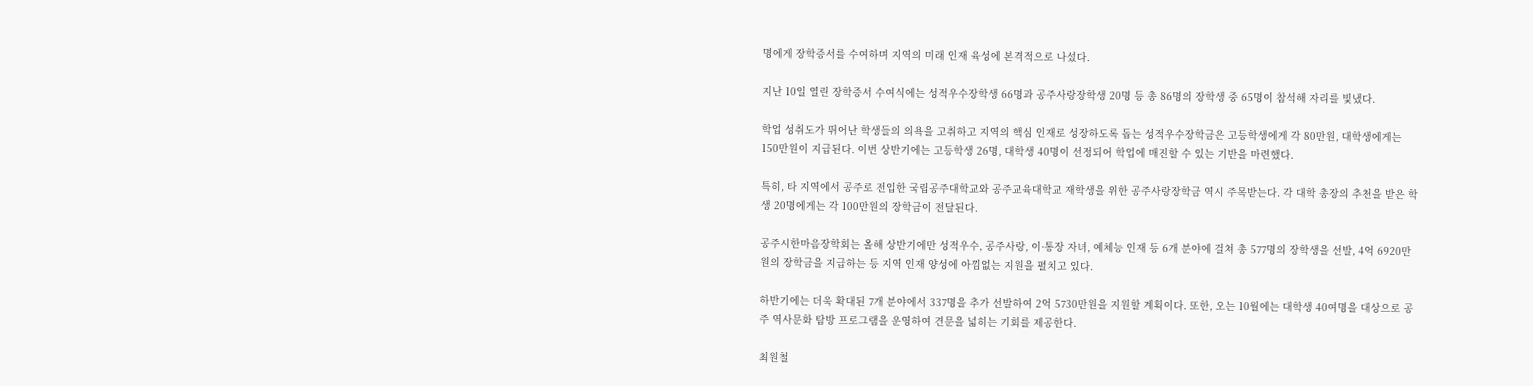명에게 장학증서를 수여하며 지역의 미래 인재 육성에 본격적으로 나섰다.

지난 10일 열린 장학증서 수여식에는 성적우수장학생 66명과 공주사랑장학생 20명 등 총 86명의 장학생 중 65명이 참석해 자리를 빛냈다.

학업 성취도가 뛰어난 학생들의 의욕을 고취하고 지역의 핵심 인재로 성장하도록 돕는 성적우수장학금은 고등학생에게 각 80만원, 대학생에게는 150만원이 지급된다. 이번 상반기에는 고등학생 26명, 대학생 40명이 선정되어 학업에 매진할 수 있는 기반을 마련했다.

특히, 타 지역에서 공주로 전입한 국립공주대학교와 공주교육대학교 재학생을 위한 공주사랑장학금 역시 주목받는다. 각 대학 총장의 추천을 받은 학생 20명에게는 각 100만원의 장학금이 전달된다.

공주시한마음장학회는 올해 상반기에만 성적우수, 공주사랑, 이·통장 자녀, 예체능 인재 등 6개 분야에 걸쳐 총 577명의 장학생을 선발, 4억 6920만원의 장학금을 지급하는 등 지역 인재 양성에 아낌없는 지원을 펼치고 있다.

하반기에는 더욱 확대된 7개 분야에서 337명을 추가 선발하여 2억 5730만원을 지원할 계획이다. 또한, 오는 10월에는 대학생 40여명을 대상으로 공주 역사문화 탐방 프로그램을 운영하여 견문을 넓히는 기회를 제공한다.

최원철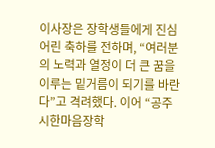이사장은 장학생들에게 진심 어린 축하를 전하며, “여러분의 노력과 열정이 더 큰 꿈을 이루는 밑거름이 되기를 바란다”고 격려했다. 이어 “공주시한마음장학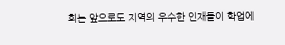회는 앞으로도 지역의 우수한 인재들이 학업에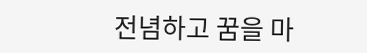전념하고 꿈을 마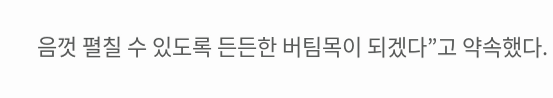음껏 펼칠 수 있도록 든든한 버팀목이 되겠다”고 약속했다.